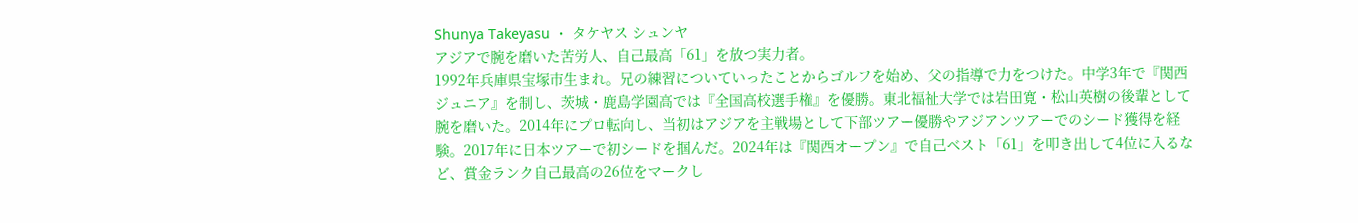Shunya Takeyasu ・ タケヤス シュンヤ
アジアで腕を磨いた苦労人、自己最高「61」を放つ実力者。
1992年兵庫県宝塚市生まれ。兄の練習についていったことからゴルフを始め、父の指導で力をつけた。中学3年で『関西ジュニア』を制し、茨城・鹿島学園高では『全国高校選手権』を優勝。東北福祉大学では岩田寛・松山英樹の後輩として腕を磨いた。2014年にプロ転向し、当初はアジアを主戦場として下部ツアー優勝やアジアンツアーでのシード獲得を経験。2017年に日本ツアーで初シードを掴んだ。2024年は『関西オープン』で自己ベスト「61」を叩き出して4位に入るなど、賞金ランク自己最高の26位をマークし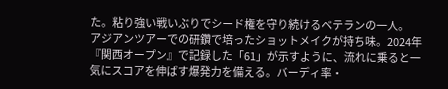た。粘り強い戦いぶりでシード権を守り続けるベテランの一人。
アジアンツアーでの研鑽で培ったショットメイクが持ち味。2024年『関西オープン』で記録した「61」が示すように、流れに乗ると一気にスコアを伸ばす爆発力を備える。バーディ率・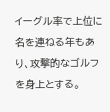イーグル率で上位に名を連ねる年もあり、攻撃的なゴルフを身上とする。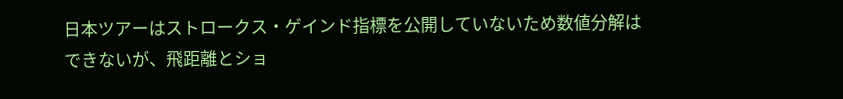日本ツアーはストロークス・ゲインド指標を公開していないため数値分解はできないが、飛距離とショ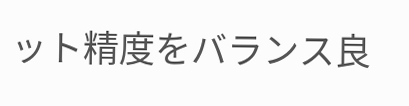ット精度をバランス良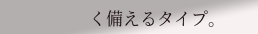く備えるタイプ。